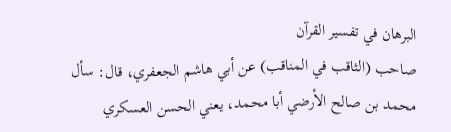البرهان في تفسير القرآن
صاحب (الثاقب في المناقب) عن أبي هاشم الجعفري، قال: سأل محمد بن صالح الأرضي أبا محمد، يعني الحسن العسكري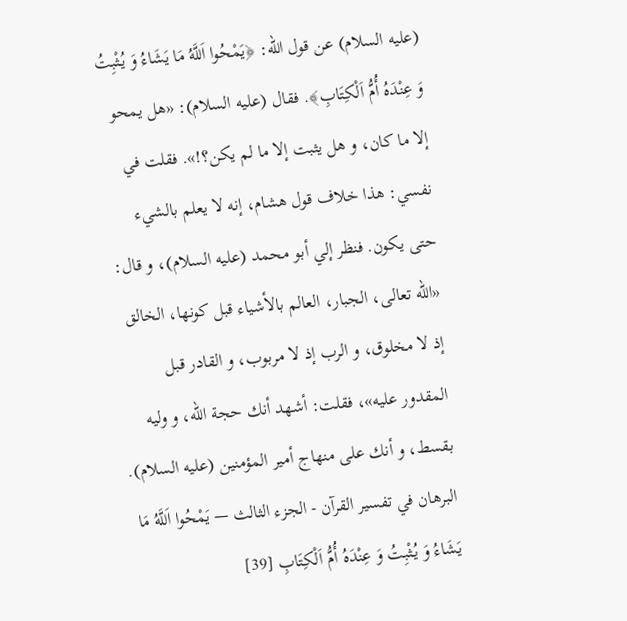(عليه السلام) عن قول الله: ﴿يَمْحُوا اَللَّهُ مَا يَشَاءُ وَ يُثْبِتُ وَ عِنْدَهُ أُمُّ اَلْكِتَابِ﴾. فقال (عليه السلام): «هل يمحو إلا ما كان، و هل يثبت إلا ما لم يكن؟!». فقلت في نفسي: هذا خلاف قول هشام، إنه لا يعلم بالشيء حتى يكون. فنظر إلي أبو محمد (عليه السلام)، و قال: «الله تعالى، الجبار، العالم بالأشياء قبل كونها، الخالق إذ لا مخلوق، و الرب إذ لا مربوب، و القادر قبل المقدور عليه»، فقلت: أشهد أنك حجة الله، و وليه بقسط، و أنك على منهاج أمير المؤمنين (عليه السلام).
البرهان في تفسير القرآن - الجزء الثالث — يَمْحُوا اَللَّهُ مَا يَشَاءُ وَ يُثْبِتُ وَ عِنْدَهُ أُمُّ اَلْكِتَابِ [39]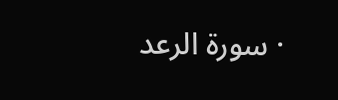· سورة الرعد